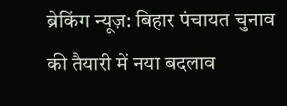ब्रेकिंग न्यूज़: बिहार पंचायत चुनाव की तैयारी में नया बदलाव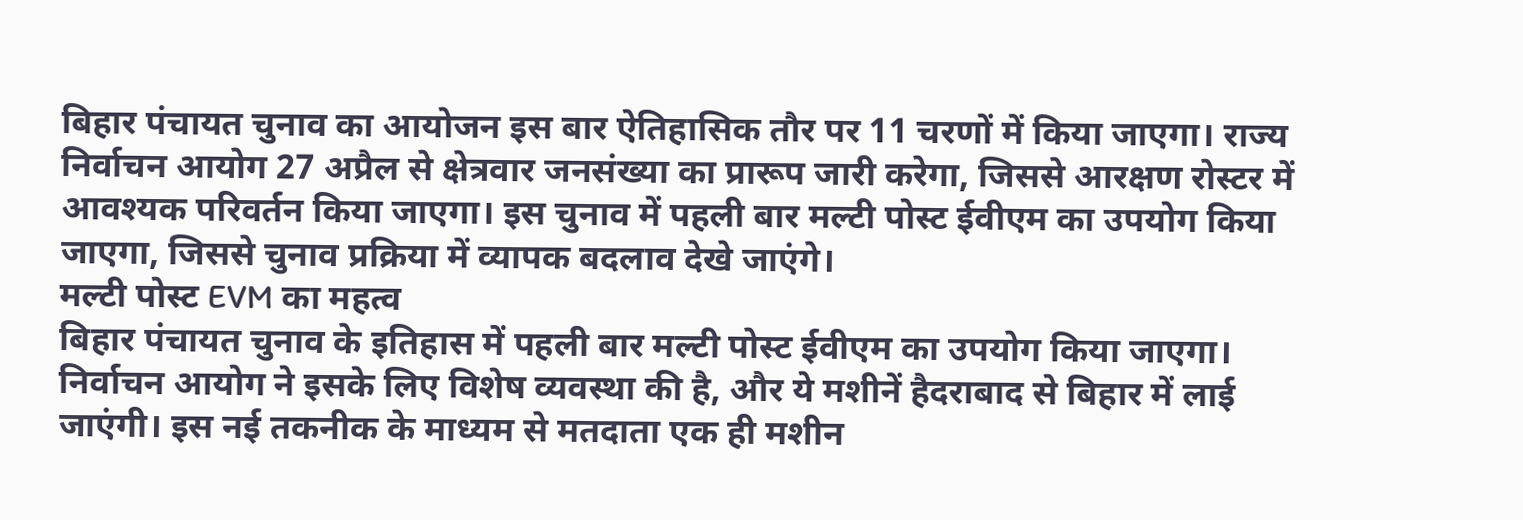बिहार पंचायत चुनाव का आयोजन इस बार ऐतिहासिक तौर पर 11 चरणों में किया जाएगा। राज्य निर्वाचन आयोग 27 अप्रैल से क्षेत्रवार जनसंख्या का प्रारूप जारी करेगा, जिससे आरक्षण रोस्टर में आवश्यक परिवर्तन किया जाएगा। इस चुनाव में पहली बार मल्टी पोस्ट ईवीएम का उपयोग किया जाएगा, जिससे चुनाव प्रक्रिया में व्यापक बदलाव देखे जाएंगे।
मल्टी पोस्ट EVM का महत्व
बिहार पंचायत चुनाव के इतिहास में पहली बार मल्टी पोस्ट ईवीएम का उपयोग किया जाएगा। निर्वाचन आयोग ने इसके लिए विशेष व्यवस्था की है, और ये मशीनें हैदराबाद से बिहार में लाई जाएंगी। इस नई तकनीक के माध्यम से मतदाता एक ही मशीन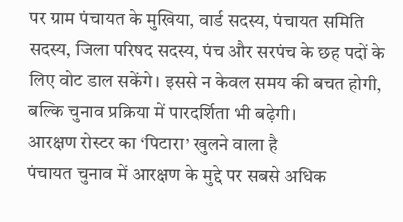पर ग्राम पंचायत के मुखिया, वार्ड सदस्य, पंचायत समिति सदस्य, जिला परिषद सदस्य, पंच और सरपंच के छह पदों के लिए वोट डाल सकेंगे। इससे न केवल समय की बचत होगी, बल्कि चुनाव प्रक्रिया में पारदर्शिता भी बढ़ेगी।
आरक्षण रोस्टर का ‘पिटारा’ खुलने वाला है
पंचायत चुनाव में आरक्षण के मुद्दे पर सबसे अधिक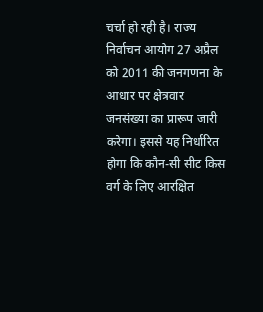चर्चा हो रही है। राज्य निर्वाचन आयोग 27 अप्रैल को 2011 की जनगणना के आधार पर क्षेत्रवार जनसंख्या का प्रारूप जारी करेगा। इससे यह निर्धारित होगा कि कौन-सी सीट किस वर्ग के लिए आरक्षित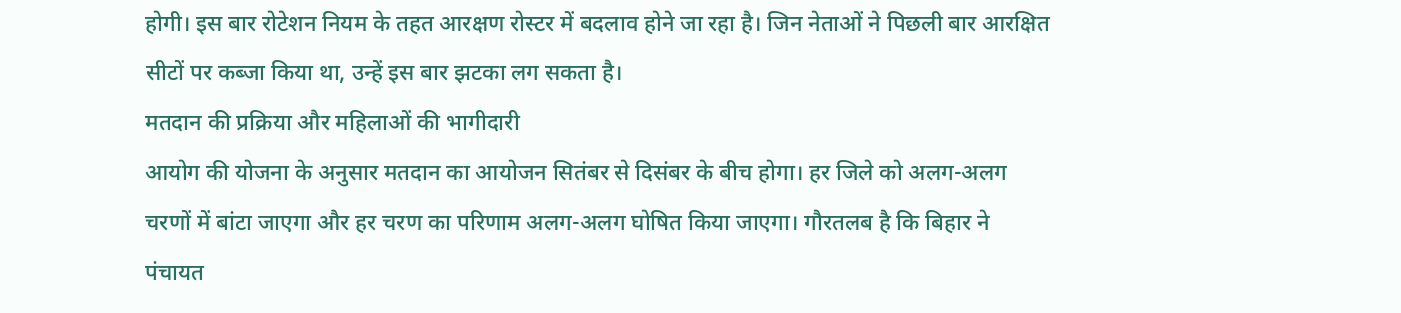होगी। इस बार रोटेशन नियम के तहत आरक्षण रोस्टर में बदलाव होने जा रहा है। जिन नेताओं ने पिछली बार आरक्षित सीटों पर कब्जा किया था, उन्हें इस बार झटका लग सकता है।
मतदान की प्रक्रिया और महिलाओं की भागीदारी
आयोग की योजना के अनुसार मतदान का आयोजन सितंबर से दिसंबर के बीच होगा। हर जिले को अलग-अलग चरणों में बांटा जाएगा और हर चरण का परिणाम अलग-अलग घोषित किया जाएगा। गौरतलब है कि बिहार ने पंचायत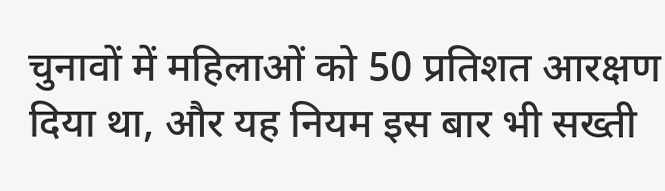चुनावों में महिलाओं को 50 प्रतिशत आरक्षण दिया था, और यह नियम इस बार भी सख्ती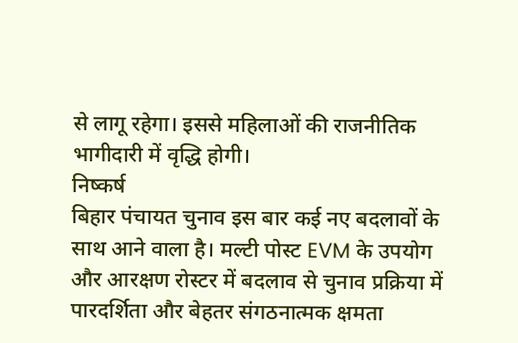से लागू रहेगा। इससे महिलाओं की राजनीतिक भागीदारी में वृद्धि होगी।
निष्कर्ष
बिहार पंचायत चुनाव इस बार कई नए बदलावों के साथ आने वाला है। मल्टी पोस्ट EVM के उपयोग और आरक्षण रोस्टर में बदलाव से चुनाव प्रक्रिया में पारदर्शिता और बेहतर संगठनात्मक क्षमता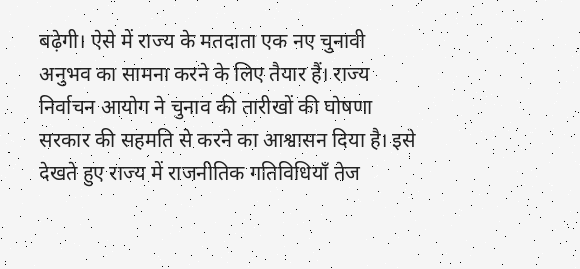बढ़ेगी। ऐसे में राज्य के मतदाता एक नए चुनावी अनुभव का सामना करने के लिए तैयार हैं। राज्य निर्वाचन आयोग ने चुनाव की तारीखों की घोषणा सरकार की सहमति से करने का आश्वासन दिया है। इसे देखते हुए राज्य में राजनीतिक गतिविधियाँ तेज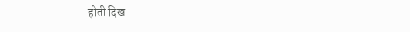होती दिख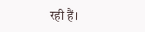रही हैं।